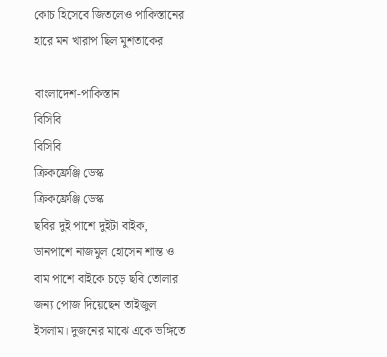কোচ হিসেবে জিতলেও পাকিস্তানের হারে মন খারাপ ছিল মুশতাকের

বাংলাদেশ-পাকিস্তান
বিসিবি
বিসিবি
ক্রিকফ্রেঞ্জি ডেস্ক
ক্রিকফ্রেঞ্জি ডেস্ক
ছবির দুই পাশে দুইটা বাইক, ডানপাশে নাজমুল হোসেন শান্ত ও বাম পাশে বাইকে চড়ে ছবি তোলার জন্য পোজ দিয়েছেন তাইজুল ইসলাম। দুজনের মাঝে একে ভঙ্গিতে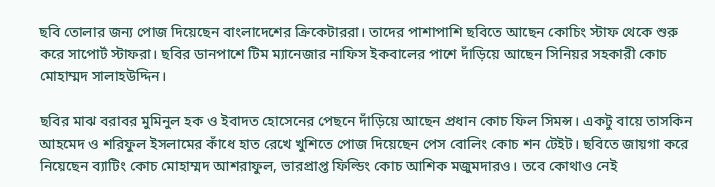ছবি তোলার জন্য পোজ দিয়েছেন বাংলাদেশের ক্রিকেটাররা। তাদের পাশাপাশি ছবিতে আছেন কোচিং স্টাফ থেকে শুরু করে সাপোর্ট স্টাফরা। ছবির ডানপাশে টিম ম্যানেজার নাফিস ইকবালের পাশে দাঁড়িয়ে আছেন সিনিয়র সহকারী কোচ মোহাম্মদ সালাহউদ্দিন।

ছবির মাঝ বরাবর মুমিনুল হক ও ইবাদত হোসেনের পেছনে দাঁড়িয়ে আছেন প্রধান কোচ ফিল সিমন্স। একটু বায়ে তাসকিন আহমেদ ও শরিফুল ইসলামের কাঁধে হাত রেখে খুশিতে পোজ দিয়েছেন পেস বোলিং কোচ শন টেইট। ছবিতে জায়গা করে নিয়েছেন ব্যাটিং কোচ মোহাম্মদ আশরাফুল, ভারপ্রাপ্ত ফিল্ডিং কোচ আশিক মজুমদারও। তবে কোথাও নেই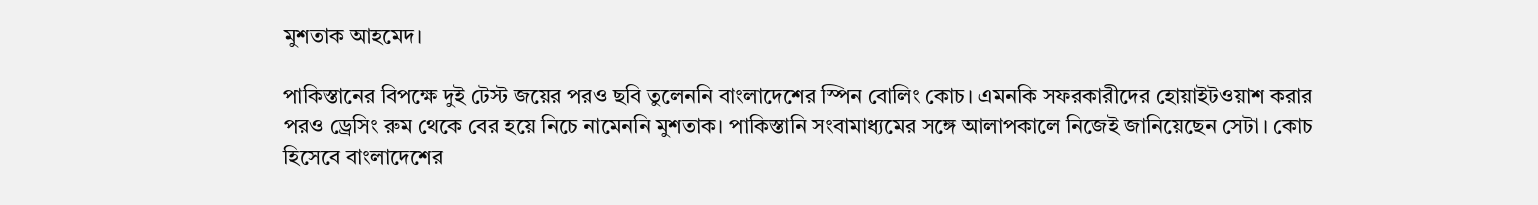মুশতাক আহমেদ।

পাকিস্তানের বিপক্ষে দুই টেস্ট জয়ের পরও ছবি তুলেননি বাংলাদেশের স্পিন বোলিং কোচ। এমনকি সফরকারীদের হোয়াইটওয়াশ করার পরও ড্রেসিং রুম থেকে বের হয়ে নিচে নামেননি মুশতাক। পাকিস্তানি সংবামাধ্যমের সঙ্গে আলাপকালে নিজেই জানিয়েছেন সেটা। কোচ হিসেবে বাংলাদেশের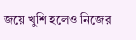জয়ে খুশি হলেও নিজের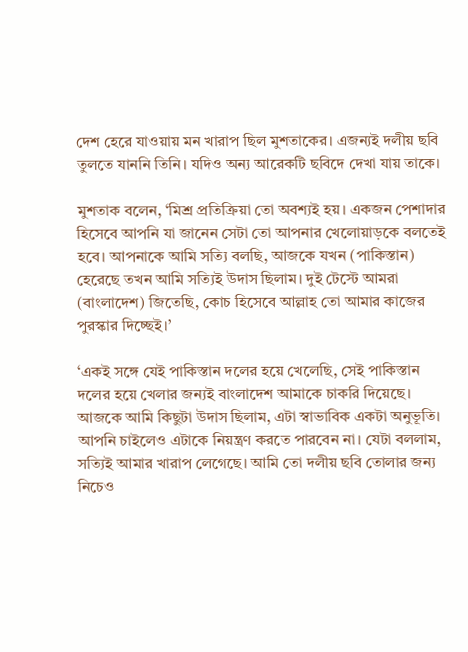দেশ হেরে যাওয়ায় মন খারাপ ছিল মুশতাকের। এজন্যই দলীয় ছবি তুলতে যাননি তিনি। যদিও অন্য আরেকটি ছবিদে দেখা যায় তাকে।

মুশতাক বলেন, ‘মিশ্র প্রতিক্রিয়া তো অবশ্যই হয়। একজন পেশাদার হিসেবে আপনি যা জানেন সেটা তো আপনার খেলোয়াড়কে বলতেই হবে। আপনাকে আমি সত্যি বলছি, আজকে যখন (পাকিস্তান) হেরেছে তখন আমি সত্যিই উদাস ছিলাম। দুই টেস্টে আমরা (বাংলাদেশ) জিতেছি, কোচ হিসেবে আল্লাহ তো আমার কাজের পুরস্কার দিচ্ছেই।’

‘একই সঙ্গে যেই পাকিস্তান দলের হয়ে খেলেছি, সেই পাকিস্তান দলের হয়ে খেলার জন্যই বাংলাদেশ আমাকে চাকরি দিয়েছে। আজকে আমি কিছুটা উদাস ছিলাম, এটা স্বাভাবিক একটা অনুভূতি। আপনি চাইলেও এটাকে নিয়ন্ত্রণ করতে পারবেন না। যেটা বললাম, সত্যিই আমার খারাপ লেগেছে। আমি তো দলীয় ছবি তোলার জন্য নিচেও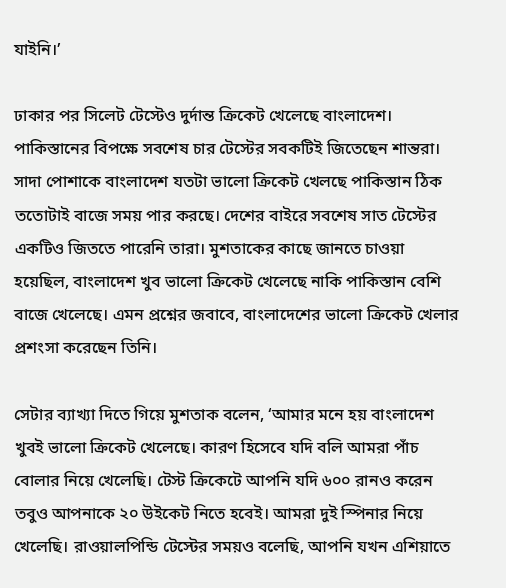যাইনি।’

ঢাকার পর সিলেট টেস্টেও দুর্দান্ত ক্রিকেট খেলেছে বাংলাদেশ। পাকিস্তানের বিপক্ষে সবশেষ চার টেস্টের সবকটিই জিতেছেন শান্তরা। সাদা পোশাকে বাংলাদেশ যতটা ভালো ক্রিকেট খেলছে পাকিস্তান ঠিক ততোটাই বাজে সময় পার করছে। দেশের বাইরে সবশেষ সাত টেস্টের একটিও জিততে পারেনি তারা। মুশতাকের কাছে জানতে চাওয়া হয়েছিল, বাংলাদেশ খুব ভালো ক্রিকেট খেলেছে নাকি পাকিস্তান বেশি বাজে খেলেছে। এমন প্রশ্নের জবাবে, বাংলাদেশের ভালো ক্রিকেট খেলার প্রশংসা করেছেন তিনি।

সেটার ব্যাখ্যা দিতে গিয়ে মুশতাক বলেন, ‘আমার মনে হয় বাংলাদেশ খুবই ভালো ক্রিকেট খেলেছে। কারণ হিসেবে যদি বলি আমরা পাঁচ বোলার নিয়ে খেলেছি। টেস্ট ক্রিকেটে আপনি যদি ৬০০ রানও করেন তবুও আপনাকে ২০ উইকেট নিতে হবেই। আমরা দুই স্পিনার নিয়ে খেলেছি। রাওয়ালপিন্ডি টেস্টের সময়ও বলেছি, আপনি যখন এশিয়াতে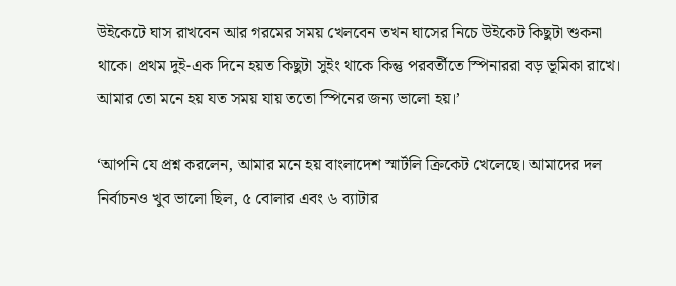উইকেটে ঘাস রাখবেন আর গরমের সময় খেলবেন তখন ঘাসের নিচে উইকেট কিছুটা শুকনা থাকে। প্রথম দুই-এক দিনে হয়ত কিছুটা সুইং থাকে কিন্তু পরবর্তীতে স্পিনাররা বড় ভূমিকা রাখে। আমার তো মনে হয় যত সময় যায় ততো স্পিনের জন্য ভালো হয়।’

‘আপনি যে প্রশ্ন করলেন, আমার মনে হয় বাংলাদেশ স্মার্টলি ক্রিকেট খেলেছে। আমাদের দল নির্বাচনও খুব ভালো ছিল, ৫ বোলার এবং ৬ ব্যাটার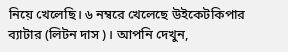নিয়ে খেলেছি। ৬ নম্বরে খেলেছে উইকেটকিপার ব্যাটার (লিটন দাস)। আপনি দেখুন,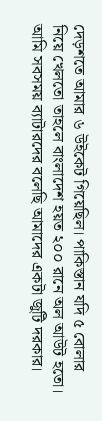দেড়শতে আমার ৬ উইকেট গিয়েছিল। পাকিস্তান যদি ৫ বোলার নিয়ে খেলতো তাহলে বাংলাদেশ হয়ত ২০০ রানে অল আউট হতো। আমি সবসময় ব্যাটারদের বলেছি আমাদের একটা জুটি দরকার।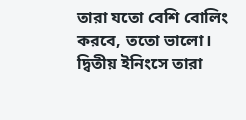তারা যতো বেশি বোলিং করবে, ততো ভালো। দ্বিতীয় ইনিংসে তারা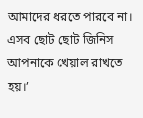আমাদের ধরতে পারবে না। এসব ছোট ছোট জিনিস আপনাকে খেয়াল রাখতে হয়।’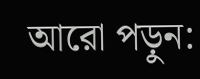আরো পড়ুন: